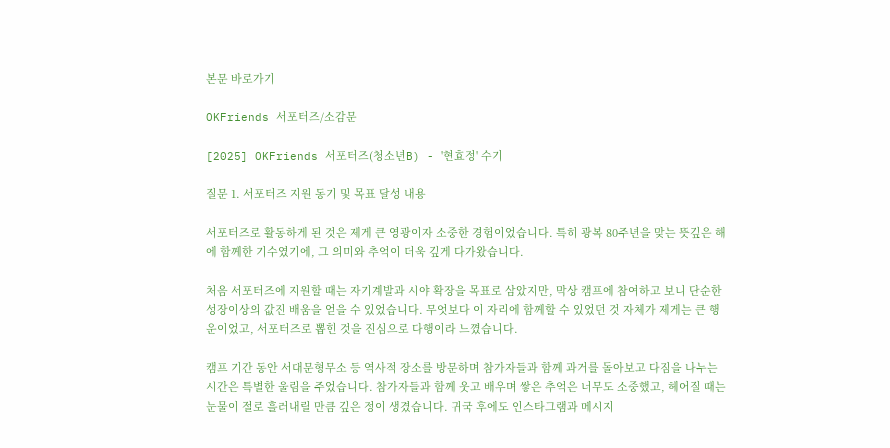본문 바로가기

OKFriends 서포터즈/소감문

[2025] OKFriends 서포터즈(청소년B) - '현효정' 수기

질문 1. 서포터즈 지원 동기 및 목표 달성 내용

서포터즈로 활동하게 된 것은 제게 큰 영광이자 소중한 경험이었습니다. 특히 광복 80주년을 맞는 뜻깊은 해에 함께한 기수였기에, 그 의미와 추억이 더욱 깊게 다가왔습니다.

처음 서포터즈에 지원할 때는 자기계발과 시야 확장을 목표로 삼았지만, 막상 캠프에 참여하고 보니 단순한 성장이상의 값진 배움을 얻을 수 있었습니다. 무엇보다 이 자리에 함께할 수 있었던 것 자체가 제게는 큰 행운이었고, 서포터즈로 뽑힌 것을 진심으로 다행이라 느꼈습니다.

캠프 기간 동안 서대문형무소 등 역사적 장소를 방문하며 참가자들과 함께 과거를 돌아보고 다짐을 나누는 시간은 특별한 울림을 주었습니다. 참가자들과 함께 웃고 배우며 쌓은 추억은 너무도 소중했고, 헤어질 때는 눈물이 절로 흘러내릴 만큼 깊은 정이 생겼습니다. 귀국 후에도 인스타그램과 메시지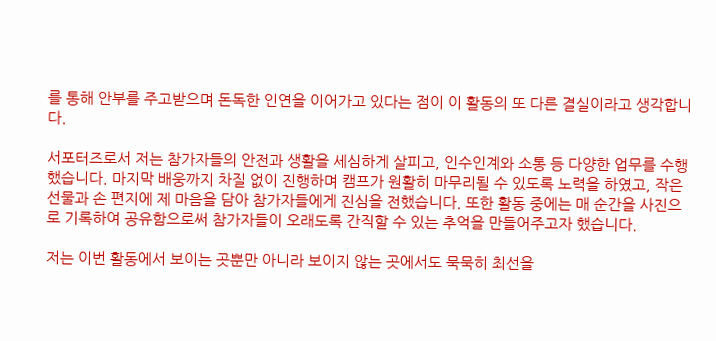를 통해 안부를 주고받으며 돈독한 인연을 이어가고 있다는 점이 이 활동의 또 다른 결실이라고 생각합니다.

서포터즈로서 저는 참가자들의 안전과 생활을 세심하게 살피고, 인수인계와 소통 등 다양한 업무를 수행했습니다. 마지막 배웅까지 차질 없이 진행하며 캠프가 원활히 마무리될 수 있도록 노력을 하였고, 작은 선물과 손 편지에 제 마음을 담아 참가자들에게 진심을 전했습니다. 또한 활동 중에는 매 순간을 사진으로 기록하여 공유함으로써 참가자들이 오래도록 간직할 수 있는 추억을 만들어주고자 했습니다.

저는 이번 활동에서 보이는 곳뿐만 아니라 보이지 않는 곳에서도 묵묵히 최선을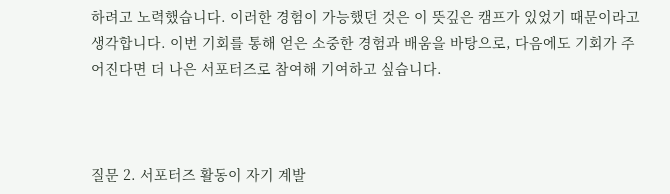하려고 노력했습니다. 이러한 경험이 가능했던 것은 이 뜻깊은 캠프가 있었기 때문이라고 생각합니다. 이번 기회를 통해 얻은 소중한 경험과 배움을 바탕으로, 다음에도 기회가 주어진다면 더 나은 서포터즈로 참여해 기여하고 싶습니다.



질문 2. 서포터즈 활동이 자기 계발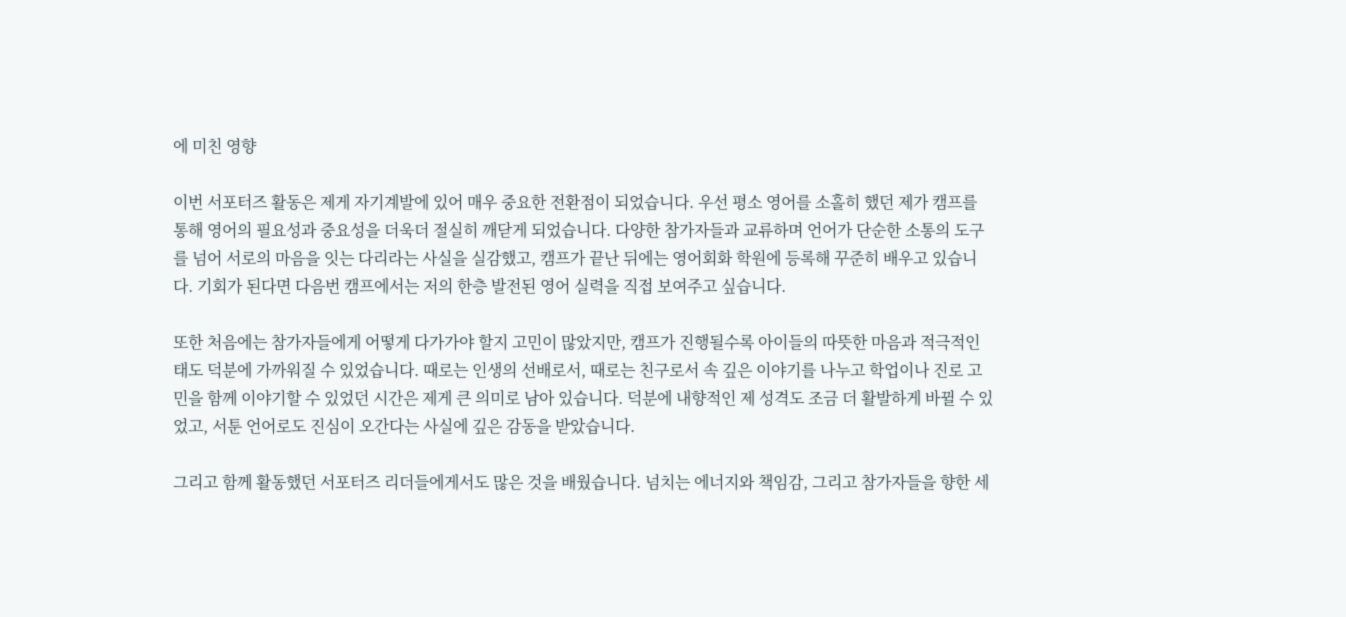에 미친 영향

이번 서포터즈 활동은 제게 자기계발에 있어 매우 중요한 전환점이 되었습니다. 우선 평소 영어를 소홀히 했던 제가 캠프를 통해 영어의 필요성과 중요성을 더욱더 절실히 깨닫게 되었습니다. 다양한 참가자들과 교류하며 언어가 단순한 소통의 도구를 넘어 서로의 마음을 잇는 다리라는 사실을 실감했고, 캠프가 끝난 뒤에는 영어회화 학원에 등록해 꾸준히 배우고 있습니다. 기회가 된다면 다음번 캠프에서는 저의 한층 발전된 영어 실력을 직접 보여주고 싶습니다.

또한 처음에는 참가자들에게 어떻게 다가가야 할지 고민이 많았지만, 캠프가 진행될수록 아이들의 따뜻한 마음과 적극적인 태도 덕분에 가까워질 수 있었습니다. 때로는 인생의 선배로서, 때로는 친구로서 속 깊은 이야기를 나누고 학업이나 진로 고민을 함께 이야기할 수 있었던 시간은 제게 큰 의미로 남아 있습니다. 덕분에 내향적인 제 성격도 조금 더 활발하게 바뀔 수 있었고, 서툰 언어로도 진심이 오간다는 사실에 깊은 감동을 받았습니다.

그리고 함께 활동했던 서포터즈 리더들에게서도 많은 것을 배웠습니다. 넘치는 에너지와 책임감, 그리고 참가자들을 향한 세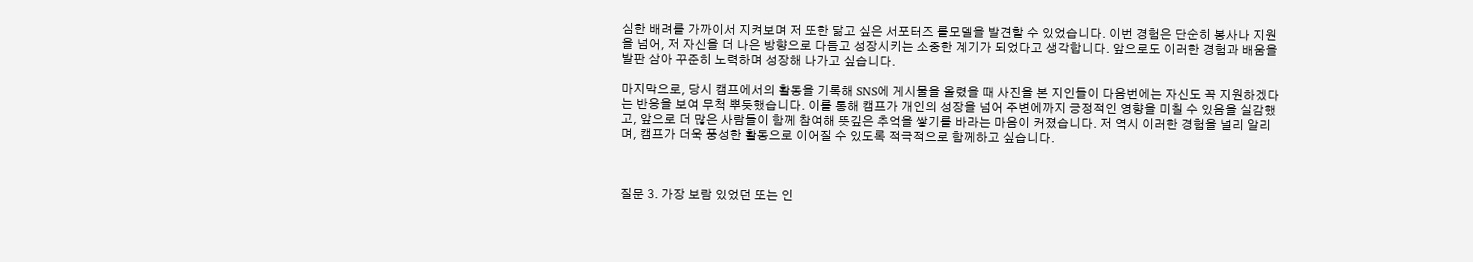심한 배려를 가까이서 지켜보며 저 또한 닮고 싶은 서포터즈 롤모델을 발견할 수 있었습니다. 이번 경험은 단순히 봉사나 지원을 넘어, 저 자신을 더 나은 방향으로 다듬고 성장시키는 소중한 계기가 되었다고 생각합니다. 앞으로도 이러한 경험과 배움을 발판 삼아 꾸준히 노력하며 성장해 나가고 싶습니다.

마지막으로, 당시 캠프에서의 활동을 기록해 SNS에 게시물을 올렸을 때 사진을 본 지인들이 다음번에는 자신도 꼭 지원하겠다는 반응을 보여 무척 뿌듯했습니다. 이를 통해 캠프가 개인의 성장을 넘어 주변에까지 긍정적인 영향을 미칠 수 있음을 실감했고, 앞으로 더 많은 사람들이 함께 참여해 뜻깊은 추억을 쌓기를 바라는 마음이 커졌습니다. 저 역시 이러한 경험을 널리 알리며, 캠프가 더욱 풍성한 활동으로 이어질 수 있도록 적극적으로 함께하고 싶습니다.



질문 3. 가장 보람 있었던 또는 인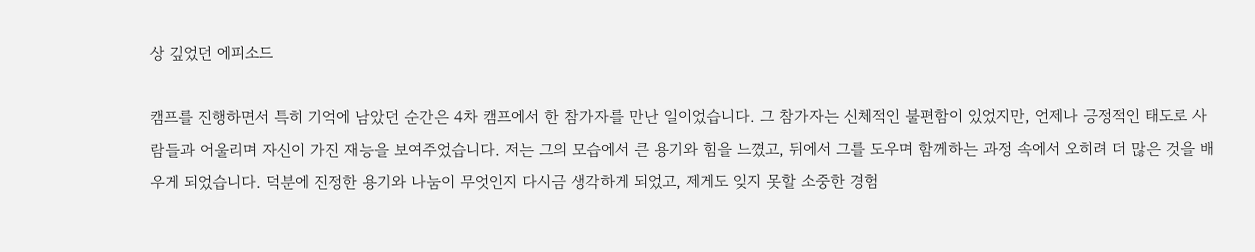상 깊었던 에피소드

캠프를 진행하면서 특히 기억에 남았던 순간은 4차 캠프에서 한 참가자를 만난 일이었습니다. 그 참가자는 신체적인 불편함이 있었지만, 언제나 긍정적인 태도로 사람들과 어울리며 자신이 가진 재능을 보여주었습니다. 저는 그의 모습에서 큰 용기와 힘을 느꼈고, 뒤에서 그를 도우며 함께하는 과정 속에서 오히려 더 많은 것을 배우게 되었습니다. 덕분에 진정한 용기와 나눔이 무엇인지 다시금 생각하게 되었고, 제게도 잊지 못할 소중한 경험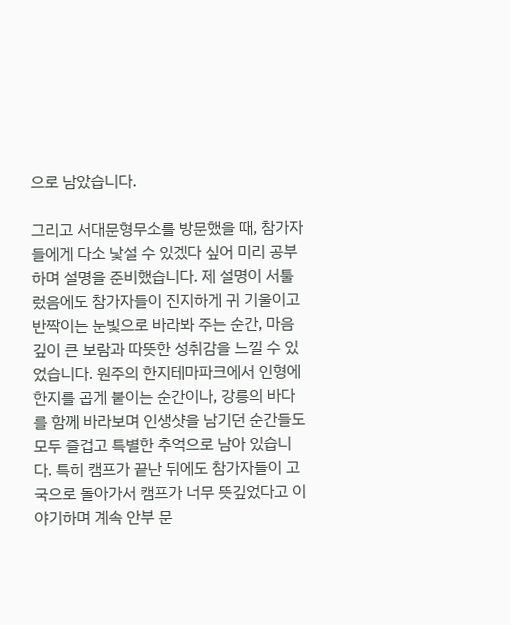으로 남았습니다.

그리고 서대문형무소를 방문했을 때, 참가자들에게 다소 낯설 수 있겠다 싶어 미리 공부하며 설명을 준비했습니다. 제 설명이 서툴렀음에도 참가자들이 진지하게 귀 기울이고 반짝이는 눈빛으로 바라봐 주는 순간, 마음 깊이 큰 보람과 따뜻한 성취감을 느낄 수 있었습니다. 원주의 한지테마파크에서 인형에 한지를 곱게 붙이는 순간이나, 강릉의 바다를 함께 바라보며 인생샷을 남기던 순간들도 모두 즐겁고 특별한 추억으로 남아 있습니다. 특히 캠프가 끝난 뒤에도 참가자들이 고국으로 돌아가서 캠프가 너무 뜻깊었다고 이야기하며 계속 안부 문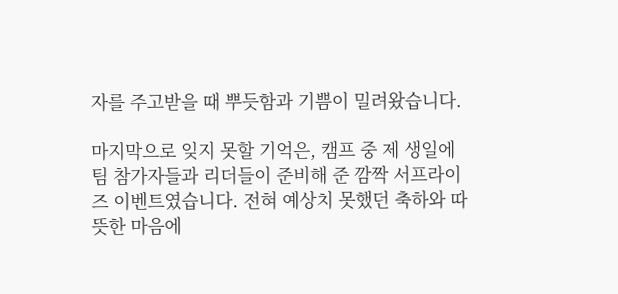자를 주고받을 때 뿌듯함과 기쁨이 밀려왔습니다.

마지막으로 잊지 못할 기억은, 캠프 중 제 생일에 팀 참가자들과 리더들이 준비해 준 깜짝 서프라이즈 이벤트였습니다. 전혀 예상치 못했던 축하와 따뜻한 마음에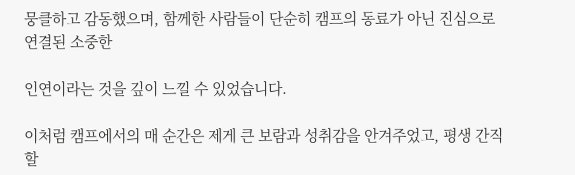뭉클하고 감동했으며, 함께한 사람들이 단순히 캠프의 동료가 아닌 진심으로 연결된 소중한

인연이라는 것을 깊이 느낄 수 있었습니다.

이처럼 캠프에서의 매 순간은 제게 큰 보람과 성취감을 안겨주었고, 평생 간직할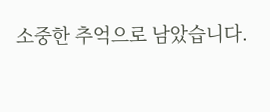소중한 추억으로 남았습니다.